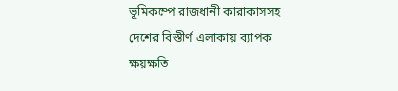ভূমিকম্পে রাজধানী কারাকাসসহ দেশের বিস্তীর্ণ এলাকায় ব্যাপক ক্ষয়ক্ষতি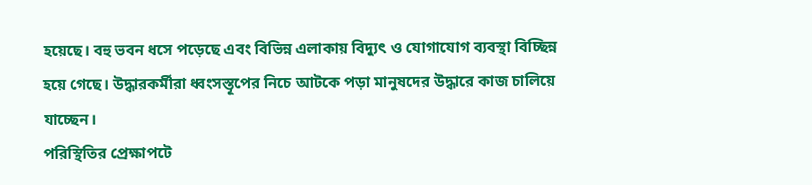হয়েছে। বহু ভবন ধসে পড়েছে এবং বিভিন্ন এলাকায় বিদ্যুৎ ও যোগাযোগ ব্যবস্থা বিচ্ছিন্ন হয়ে গেছে। উদ্ধারকর্মীরা ধ্বংসস্তূপের নিচে আটকে পড়া মানুষদের উদ্ধারে কাজ চালিয়ে যাচ্ছেন।
পরিস্থিতির প্রেক্ষাপটে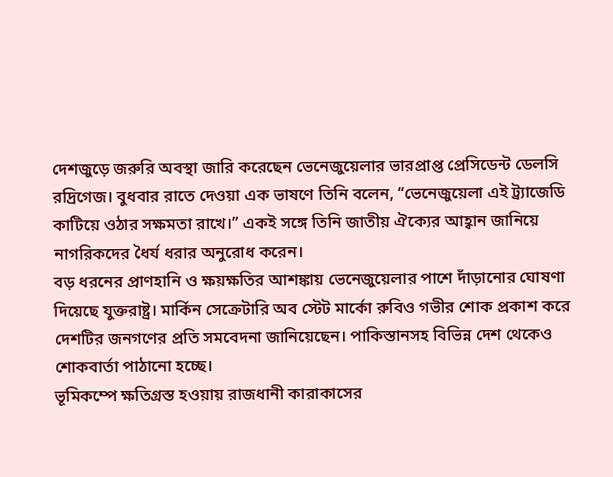দেশজুড়ে জরুরি অবস্থা জারি করেছেন ভেনেজুয়েলার ভারপ্রাপ্ত প্রেসিডেন্ট ডেলসি রদ্রিগেজ। বুধবার রাতে দেওয়া এক ভাষণে তিনি বলেন, “ভেনেজুয়েলা এই ট্র্যাজেডি কাটিয়ে ওঠার সক্ষমতা রাখে।” একই সঙ্গে তিনি জাতীয় ঐক্যের আহ্বান জানিয়ে নাগরিকদের ধৈর্য ধরার অনুরোধ করেন।
বড় ধরনের প্রাণহানি ও ক্ষয়ক্ষতির আশঙ্কায় ভেনেজুয়েলার পাশে দাঁড়ানোর ঘোষণা দিয়েছে যুক্তরাষ্ট্র। মার্কিন সেক্রেটারি অব স্টেট মার্কো রুবিও গভীর শোক প্রকাশ করে দেশটির জনগণের প্রতি সমবেদনা জানিয়েছেন। পাকিস্তানসহ বিভিন্ন দেশ থেকেও শোকবার্তা পাঠানো হচ্ছে।
ভূমিকম্পে ক্ষতিগ্রস্ত হওয়ায় রাজধানী কারাকাসের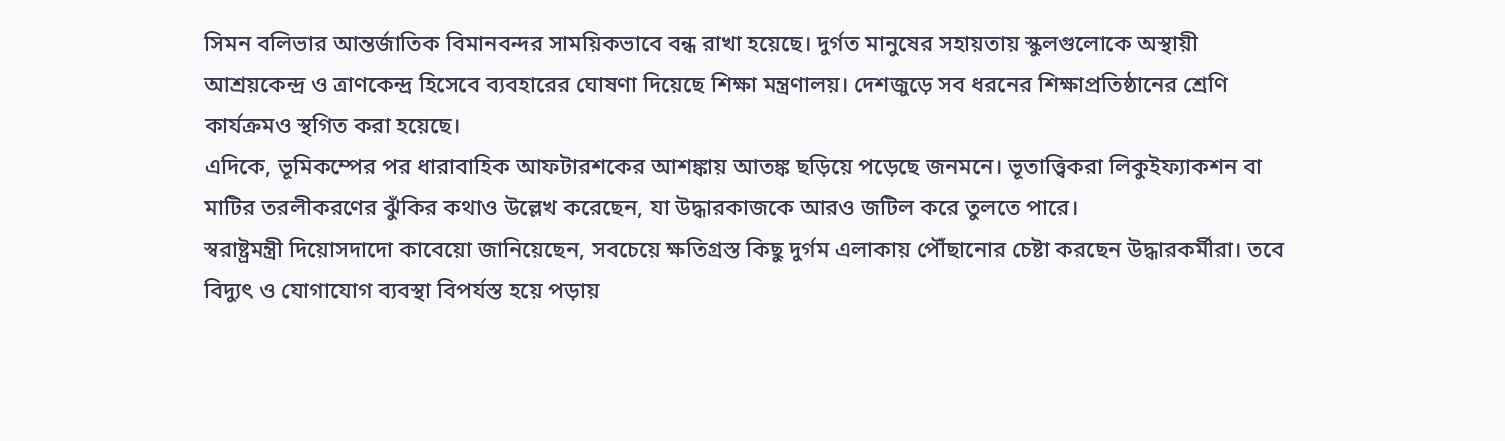সিমন বলিভার আন্তর্জাতিক বিমানবন্দর সাময়িকভাবে বন্ধ রাখা হয়েছে। দুর্গত মানুষের সহায়তায় স্কুলগুলোকে অস্থায়ী আশ্রয়কেন্দ্র ও ত্রাণকেন্দ্র হিসেবে ব্যবহারের ঘোষণা দিয়েছে শিক্ষা মন্ত্রণালয়। দেশজুড়ে সব ধরনের শিক্ষাপ্রতিষ্ঠানের শ্রেণি কার্যক্রমও স্থগিত করা হয়েছে।
এদিকে, ভূমিকম্পের পর ধারাবাহিক আফটারশকের আশঙ্কায় আতঙ্ক ছড়িয়ে পড়েছে জনমনে। ভূতাত্ত্বিকরা লিকুইফ্যাকশন বা মাটির তরলীকরণের ঝুঁকির কথাও উল্লেখ করেছেন, যা উদ্ধারকাজকে আরও জটিল করে তুলতে পারে।
স্বরাষ্ট্রমন্ত্রী দিয়োসদাদো কাবেয়ো জানিয়েছেন, সবচেয়ে ক্ষতিগ্রস্ত কিছু দুর্গম এলাকায় পৌঁছানোর চেষ্টা করছেন উদ্ধারকর্মীরা। তবে বিদ্যুৎ ও যোগাযোগ ব্যবস্থা বিপর্যস্ত হয়ে পড়ায়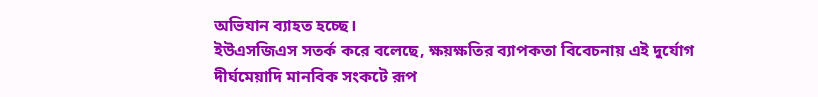অভিযান ব্যাহত হচ্ছে।
ইউএসজিএস সতর্ক করে বলেছে, ক্ষয়ক্ষতির ব্যাপকতা বিবেচনায় এই দুর্যোগ দীর্ঘমেয়াদি মানবিক সংকটে রূপ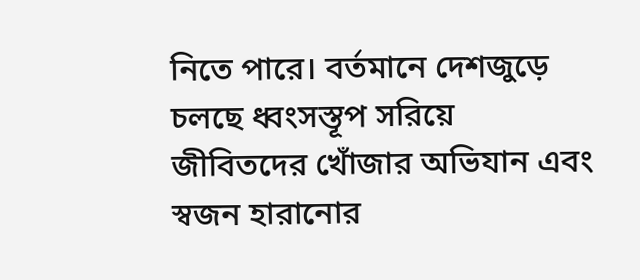নিতে পারে। বর্তমানে দেশজুড়ে চলছে ধ্বংসস্তূপ সরিয়ে জীবিতদের খোঁজার অভিযান এবং স্বজন হারানোর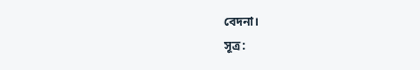বেদনা।
সূত্র: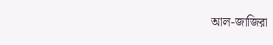আল-জাজিরা